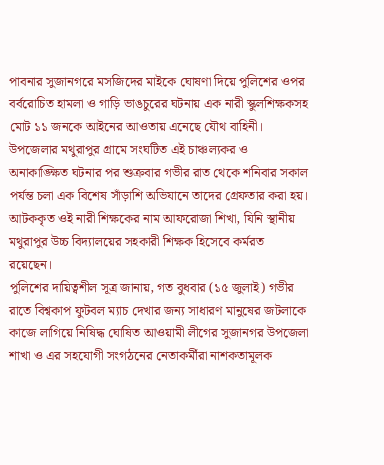পাবনার সুজানগরে মসজিদের মাইকে ঘোষণা দিয়ে পুলিশের ওপর বর্বরোচিত হামলা ও গাড়ি ভাঙচুরের ঘটনায় এক নারী স্কুলশিক্ষকসহ মোট ১১ জনকে আইনের আওতায় এনেছে যৌথ বাহিনী। উপজেলার মথুরাপুর গ্রামে সংঘটিত এই চাঞ্চল্যকর ও অনাকাঙ্ক্ষিত ঘটনার পর শুক্রবার গভীর রাত থেকে শনিবার সকাল পর্যন্ত চলা এক বিশেষ সাঁড়াশি অভিযানে তাদের গ্রেফতার করা হয়।
আটককৃত ওই নারী শিক্ষকের নাম আফরোজা শিখা, যিনি স্থানীয় মথুরাপুর উচ্চ বিদ্যালয়ের সহকারী শিক্ষক হিসেবে কর্মরত রয়েছেন।
পুলিশের দায়িত্বশীল সূত্র জানায়, গত বুধবার (১৫ জুলাই) গভীর রাতে বিশ্বকাপ ফুটবল ম্যাচ দেখার জন্য সাধারণ মানুষের জটলাকে কাজে লাগিয়ে নিষিদ্ধ ঘোষিত আওয়ামী লীগের সুজানগর উপজেলা শাখা ও এর সহযোগী সংগঠনের নেতাকর্মীরা নাশকতামূলক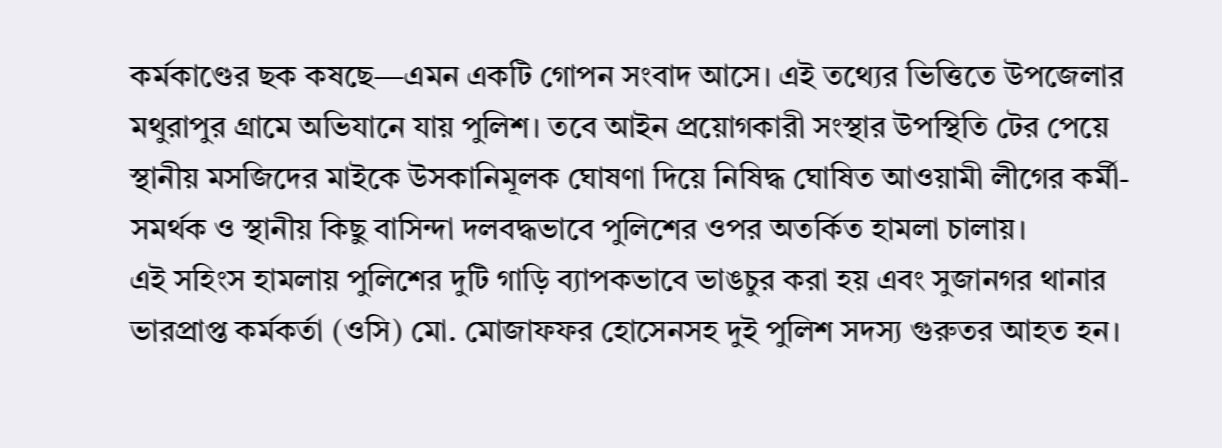কর্মকাণ্ডের ছক কষছে—এমন একটি গোপন সংবাদ আসে। এই তথ্যের ভিত্তিতে উপজেলার মথুরাপুর গ্রামে অভিযানে যায় পুলিশ। তবে আইন প্রয়োগকারী সংস্থার উপস্থিতি টের পেয়ে স্থানীয় মসজিদের মাইকে উসকানিমূলক ঘোষণা দিয়ে নিষিদ্ধ ঘোষিত আওয়ামী লীগের কর্মী-সমর্থক ও স্থানীয় কিছু বাসিন্দা দলবদ্ধভাবে পুলিশের ওপর অতর্কিত হামলা চালায়।
এই সহিংস হামলায় পুলিশের দুটি গাড়ি ব্যাপকভাবে ভাঙচুর করা হয় এবং সুজানগর থানার ভারপ্রাপ্ত কর্মকর্তা (ওসি) মো. মোজাফফর হোসেনসহ দুই পুলিশ সদস্য গুরুতর আহত হন।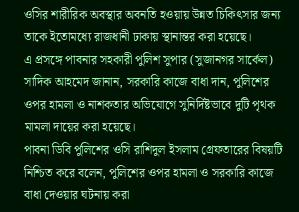ওসির শারীরিক অবস্থার অবনতি হওয়ায় উন্নত চিকিৎসার জন্য তাকে ইতোমধ্যে রাজধানী ঢাকায় স্থানান্তর করা হয়েছে।
এ প্রসঙ্গে পাবনার সহকারী পুলিশ সুপার (সুজানগর সার্কেল) সাদিক আহমেদ জানান, সরকারি কাজে বাধা দান, পুলিশের ওপর হামলা ও নাশকতার অভিযোগে সুনির্দিষ্টভাবে দুটি পৃথক মামলা দায়ের করা হয়েছে।
পাবনা ডিবি পুলিশের ওসি রাশিদুল ইসলাম গ্রেফতারের বিষয়টি নিশ্চিত করে বলেন, পুলিশের ওপর হামলা ও সরকারি কাজে বাধা দেওয়ার ঘটনায় করা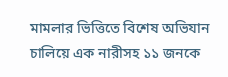মামলার ভিত্তিতে বিশেষ অভিযান চালিয়ে এক নারীসহ ১১ জনকে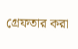গ্রেফতার করা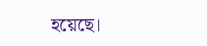হয়েছে।